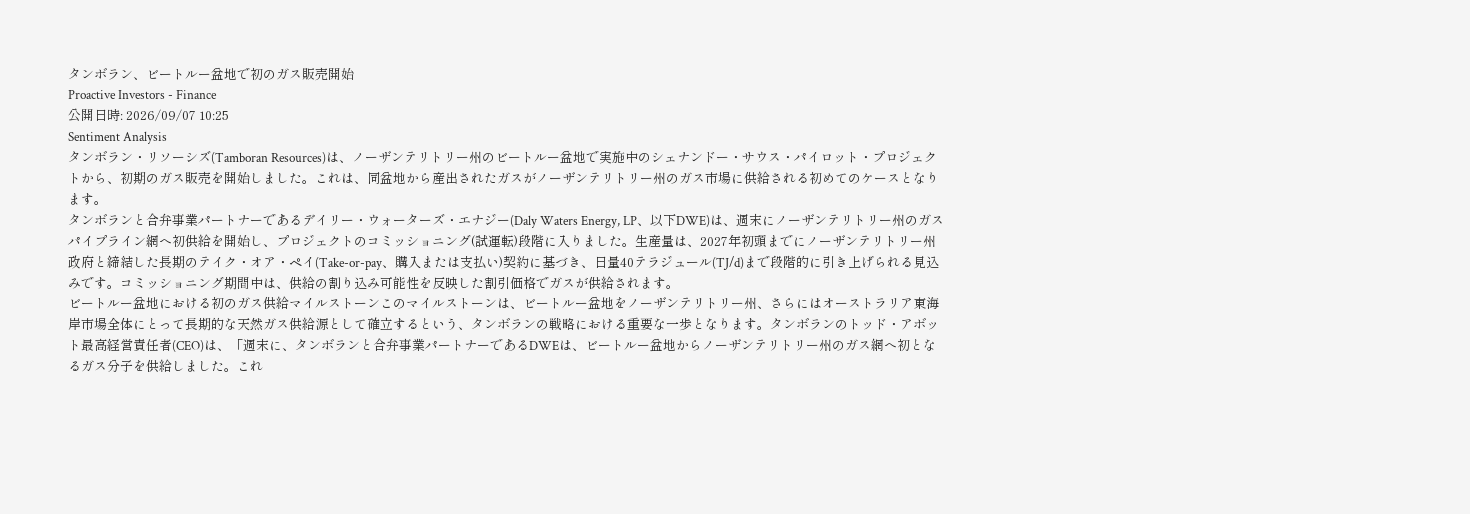タンボラン、ビートルー盆地で初のガス販売開始
Proactive Investors - Finance
公開日時: 2026/09/07 10:25
Sentiment Analysis
タンボラン・リソーシズ(Tamboran Resources)は、ノーザンテリトリー州のビートルー盆地で実施中のシェナンドー・サウス・パイロット・プロジェクトから、初期のガス販売を開始しました。これは、同盆地から産出されたガスがノーザンテリトリー州のガス市場に供給される初めてのケースとなります。
タンボランと合弁事業パートナーであるデイリー・ウォーターズ・エナジー(Daly Waters Energy, LP、以下DWE)は、週末にノーザンテリトリー州のガスパイプライン網へ初供給を開始し、プロジェクトのコミッショニング(試運転)段階に入りました。生産量は、2027年初頭までにノーザンテリトリー州政府と締結した長期のテイク・オア・ペイ(Take-or-pay、購入または支払い)契約に基づき、日量40テラジュール(TJ/d)まで段階的に引き上げられる見込みです。コミッショニング期間中は、供給の割り込み可能性を反映した割引価格でガスが供給されます。
ビートルー盆地における初のガス供給マイルストーンこのマイルストーンは、ビートルー盆地をノーザンテリトリー州、さらにはオーストラリア東海岸市場全体にとって長期的な天然ガス供給源として確立するという、タンボランの戦略における重要な一歩となります。タンボランのトッド・アボット最高経営責任者(CEO)は、「週末に、タンボランと合弁事業パートナーであるDWEは、ビートルー盆地からノーザンテリトリー州のガス網へ初となるガス分子を供給しました。これ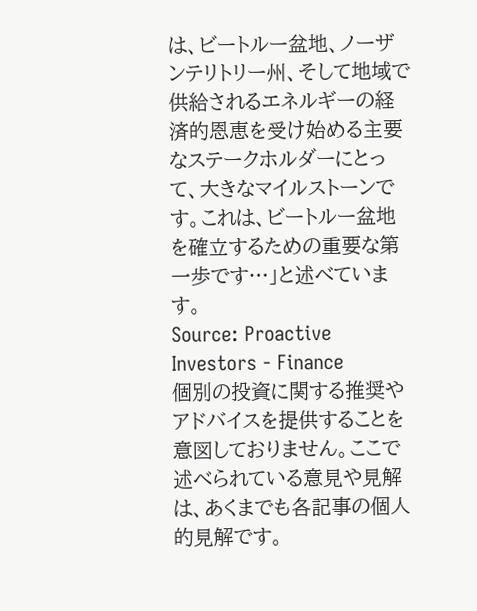は、ビートルー盆地、ノーザンテリトリー州、そして地域で供給されるエネルギーの経済的恩恵を受け始める主要なステークホルダーにとって、大きなマイルストーンです。これは、ビートルー盆地を確立するための重要な第一歩です…」と述べています。
Source: Proactive Investors - Finance
個別の投資に関する推奨やアドバイスを提供することを意図しておりません。ここで述べられている意見や見解は、あくまでも各記事の個人的見解です。